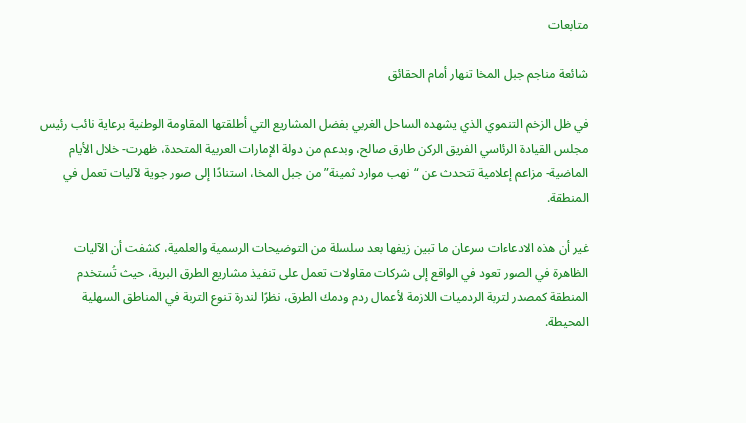متابعات

شائعة مناجم جبل المخا تنهار أمام الحقائق

في ظل الزخم التنموي الذي يشهده الساحل الغربي بفضل المشاريع التي أطلقتها المقاومة الوطنية برعاية نائب رئيس مجلس القيادة الرئاسي الفريق الركن طارق صالح، وبدعم من دولة الإمارات العربية المتحدة، ظهرت- خلال الأيام الماضية- مزاعم إعلامية تتحدث عن “نهب موارد ثمينة” من جبل المخا، استنادًا إلى صور جوية لآليات تعمل في المنطقة.

غير أن هذه الادعاءات سرعان ما تبين زيفها بعد سلسلة من التوضيحات الرسمية والعلمية، كشفت أن الآليات الظاهرة في الصور تعود في الواقع إلى شركات مقاولات تعمل على تنفيذ مشاريع الطرق البرية، حيث تُستخدم المنطقة كمصدر لتربة الردميات اللازمة لأعمال ردم ودمك الطرق، نظرًا لندرة تنوع التربة في المناطق السهلية المحيطة.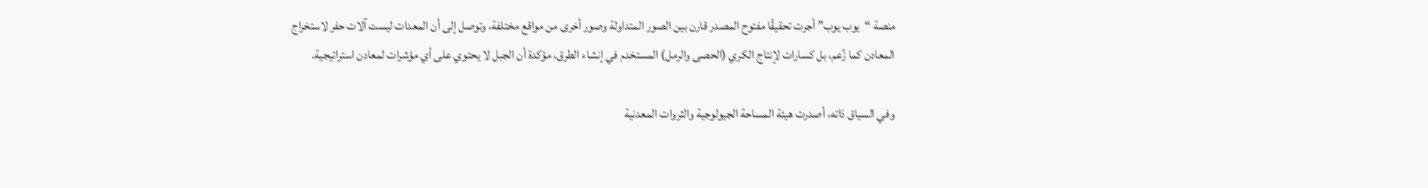منصة “يوب يوب” أجرت تحقيقًا مفتوح المصدر قارن بين الصور المتداولة وصور أخرى من مواقع مختلفة، وتوصل إلى أن المعدات ليست آلات حفر لاستخراج المعادن كما زُعم، بل كسارات لإنتاج الكري (الحصى والرمل) المستخدم في إنشاء الطرق، مؤكدة أن الجبل لا يحتوي على أي مؤشرات لمعادن استراتيجية.

وفي السياق ذاته، أصدرت هيئة المساحة الجيولوجية والثروات المعدنية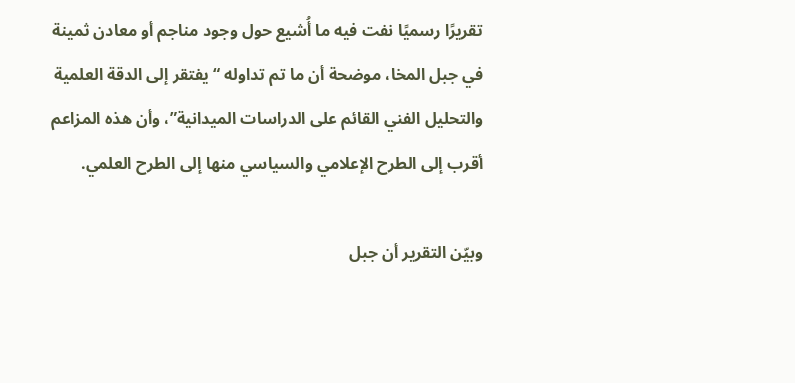تقريرًا رسميًا نفت فيه ما أُشيع حول وجود مناجم أو معادن ثمينة في جبل المخا، موضحة أن ما تم تداوله “يفتقر إلى الدقة العلمية والتحليل الفني القائم على الدراسات الميدانية”، وأن هذه المزاعم أقرب إلى الطرح الإعلامي والسياسي منها إلى الطرح العلمي.

وبيّن التقرير أن جبل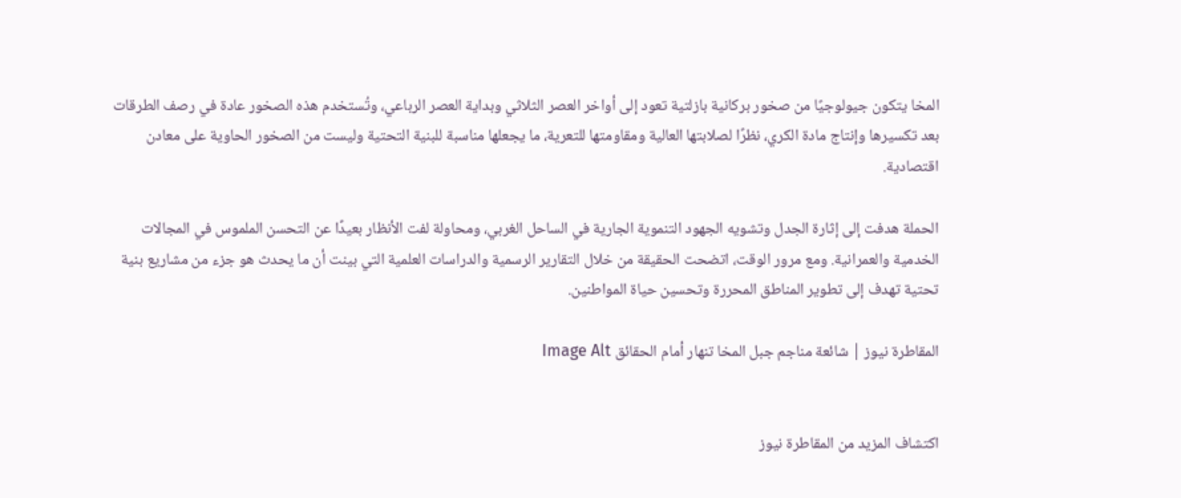المخا يتكون جيولوجيًا من صخور بركانية بازلتية تعود إلى أواخر العصر الثلاثي وبداية العصر الرباعي، وتُستخدم هذه الصخور عادة في رصف الطرقات بعد تكسيرها وإنتاج مادة الكري، نظرًا لصلابتها العالية ومقاومتها للتعرية، ما يجعلها مناسبة للبنية التحتية وليست من الصخور الحاوية على معادن اقتصادية.

الحملة هدفت إلى إثارة الجدل وتشويه الجهود التنموية الجارية في الساحل الغربي، ومحاولة لفت الأنظار بعيدًا عن التحسن الملموس في المجالات الخدمية والعمرانية. ومع مرور الوقت، اتضحت الحقيقة من خلال التقارير الرسمية والدراسات العلمية التي بينت أن ما يحدث هو جزء من مشاريع بنية تحتية تهدف إلى تطوير المناطق المحررة وتحسين حياة المواطنين.

المقاطرة نيوز | شائعة مناجم جبل المخا تنهار أمام الحقائق Image Alt


اكتشاف المزيد من المقاطرة نيوز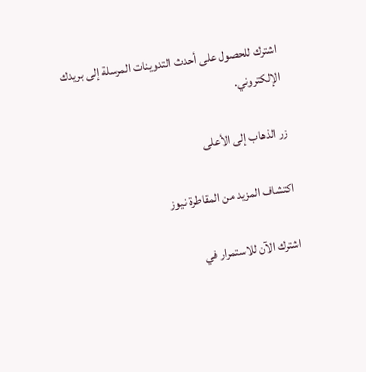اشترك للحصول على أحدث التدوينات المرسلة إلى بريدك الإلكتروني.

زر الذهاب إلى الأعلى

اكتشاف المزيد من المقاطرة نيوز

اشترك الآن للاستمرار في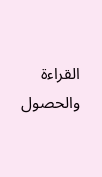القراءة والحصول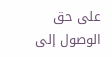على حق الوصول إلى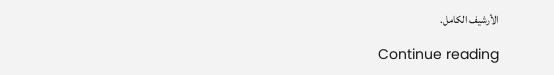الأرشيف الكامل.

Continue reading